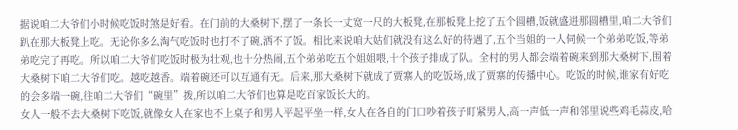据说咱二大爷们小时候吃饭时煞是好看。在门前的大桑树下,摆了一条长一丈宽一尺的大板凳,在那板凳上挖了五个圆槽,饭就盛进那圆槽里,咱二大爷们趴在那大板凳上吃。无论你多么淘气吃饭时也打不了碗,洒不了饭。相比来说咱大姑们就没有这么好的待遇了,五个当姐的一人伺候一个弟弟吃饭,等弟弟吃完了再吃。所以咱二大爷们吃饭时极为壮观,也十分热闹,五个弟弟吃五个姐姐喂,十个孩子排成了队。全村的男人都会端着碗来到那大桑树下,围着大桑树下咱二大爷们吃。越吃越香。端着碗还可以互通有无。后来,那大桑树下就成了贾寨人的吃饭场,成了贾寨的传播中心。吃饭的时候,谁家有好吃的会多端一碗,往咱二大爷们“碗里”拨,所以咱二大爷们也算是吃百家饭长大的。
女人一般不去大桑树下吃饭,就像女人在家也不上桌子和男人平起平坐一样,女人在各自的门口吵着孩子盯紧男人,高一声低一声和邻里说些鸡毛蒜皮,哈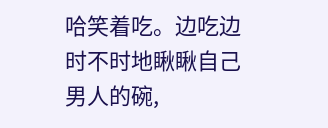哈笑着吃。边吃边时不时地瞅瞅自己男人的碗,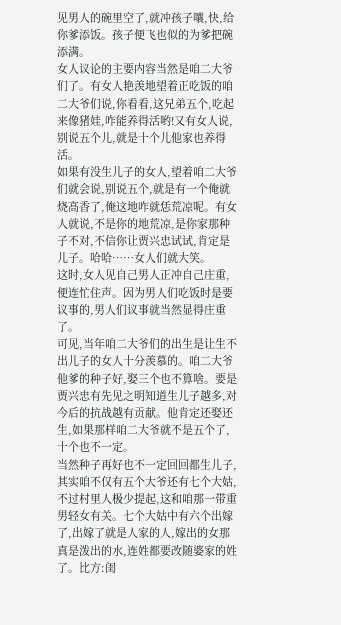见男人的碗里空了,就冲孩子嚷,快,给你爹添饭。孩子便飞也似的为爹把碗添满。
女人议论的主要内容当然是咱二大爷们了。有女人艳羡地望着正吃饭的咱二大爷们说,你看看,这兄弟五个,吃起来像猪娃,咋能养得活哟!又有女人说,别说五个儿,就是十个儿他家也养得活。
如果有没生儿子的女人,望着咱二大爷们就会说,别说五个,就是有一个俺就烧高香了,俺这地咋就恁荒凉呢。有女人就说,不是你的地荒凉,是你家那种子不对,不信你让贾兴忠试试,肯定是儿子。哈哈……女人们就大笑。
这时,女人见自己男人正冲自己庄重,便连忙住声。因为男人们吃饭时是要议事的,男人们议事就当然显得庄重了。
可见,当年咱二大爷们的出生是让生不出儿子的女人十分羡慕的。咱二大爷他爹的种子好,娶三个也不算啥。要是贾兴忠有先见之明知道生儿子越多,对今后的抗战越有贡献。他肯定还娶还生,如果那样咱二大爷就不是五个了,十个也不一定。
当然种子再好也不一定回回都生儿子,其实咱不仅有五个大爷还有七个大姑,不过村里人极少提起,这和咱那一带重男轻女有关。七个大姑中有六个出嫁了,出嫁了就是人家的人,嫁出的女那真是泼出的水,连姓都要改随婆家的姓了。比方:闺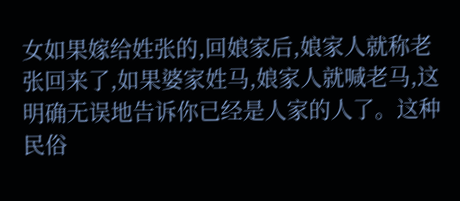女如果嫁给姓张的,回娘家后,娘家人就称老张回来了,如果婆家姓马,娘家人就喊老马,这明确无误地告诉你已经是人家的人了。这种民俗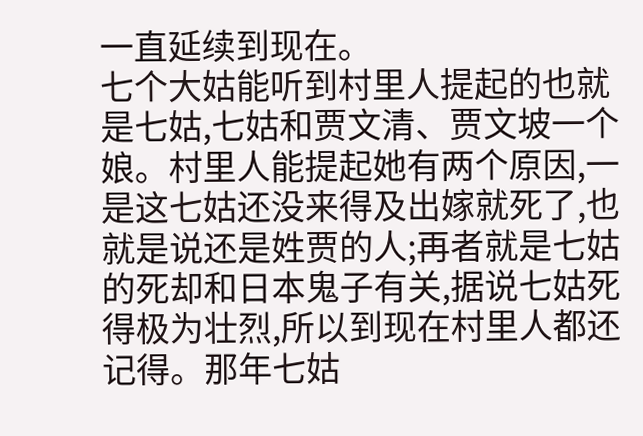一直延续到现在。
七个大姑能听到村里人提起的也就是七姑,七姑和贾文清、贾文坡一个娘。村里人能提起她有两个原因,一是这七姑还没来得及出嫁就死了,也就是说还是姓贾的人;再者就是七姑的死却和日本鬼子有关,据说七姑死得极为壮烈,所以到现在村里人都还记得。那年七姑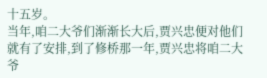十五岁。
当年,咱二大爷们渐渐长大后,贾兴忠便对他们就有了安排,到了修桥那一年,贾兴忠将咱二大爷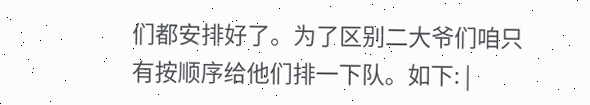们都安排好了。为了区别二大爷们咱只有按顺序给他们排一下队。如下: |